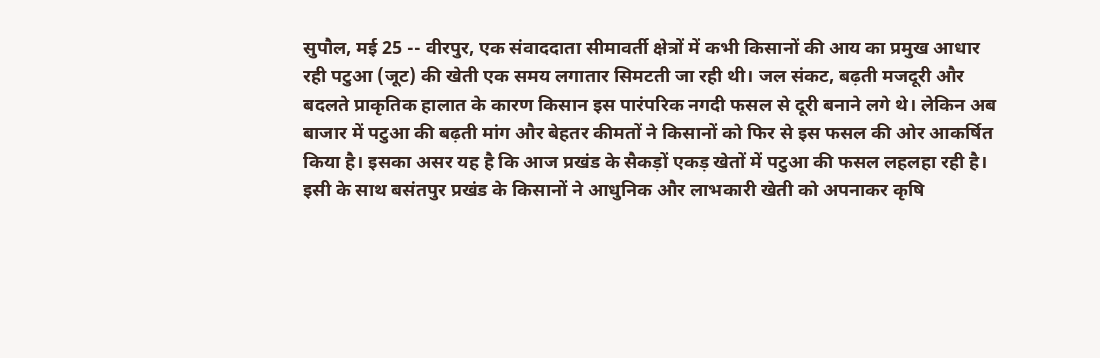सुपौल, मई 25 -- वीरपुर, एक संवाददाता सीमावर्ती क्षेत्रों में कभी किसानों की आय का प्रमुख आधार रही पटुआ (जूट) की खेती एक समय लगातार सिमटती जा रही थी। जल संकट, बढ़ती मजदूरी और बदलते प्राकृतिक हालात के कारण किसान इस पारंपरिक नगदी फसल से दूरी बनाने लगे थे। लेकिन अब बाजार में पटुआ की बढ़ती मांग और बेहतर कीमतों ने किसानों को फिर से इस फसल की ओर आकर्षित किया है। इसका असर यह है कि आज प्रखंड के सैकड़ों एकड़ खेतों में पटुआ की फसल लहलहा रही है। इसी के साथ बसंतपुर प्रखंड के किसानों ने आधुनिक और लाभकारी खेती को अपनाकर कृषि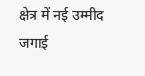क्षेत्र में नई उम्मीद जगाई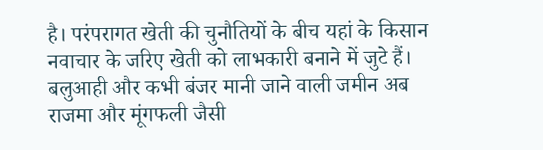है। परंपरागत खेती की चुनौतियों के बीच यहां के किसान नवाचार के जरिए खेती को लाभकारी बनाने में जुटे हैं। बलुआही और कभी बंजर मानी जाने वाली जमीन अब राजमा और मूंगफली जैसी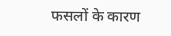फसलों के कारण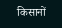किसानों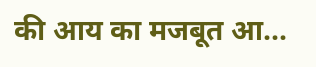की आय का मजबूत आ...